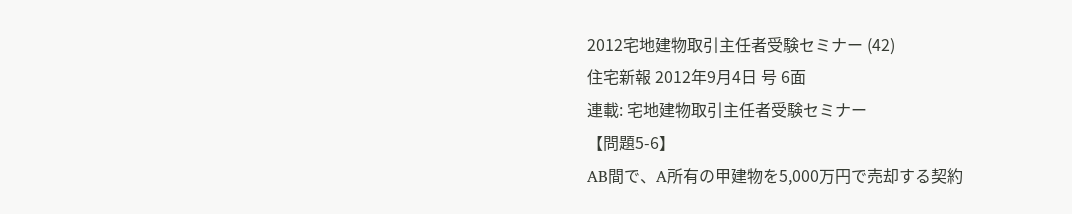2012宅地建物取引主任者受験セミナー (42)
住宅新報 2012年9月4日 号 6面
連載: 宅地建物取引主任者受験セミナー
【問題5-6】
AB間で、A所有の甲建物を5,000万円で売却する契約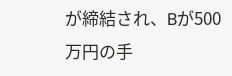が締結され、Bが500万円の手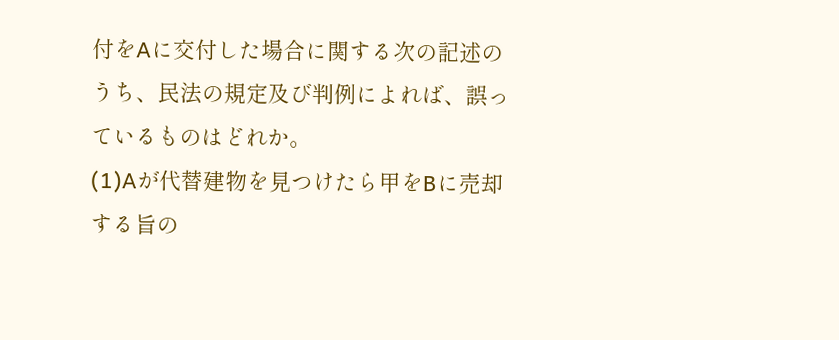付をAに交付した場合に関する次の記述のうち、民法の規定及び判例によれば、誤っているものはどれか。
(1)Aが代替建物を見つけたら甲をBに売却する旨の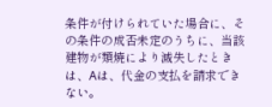条件が付けられていた場合に、その条件の成否未定のうちに、当該建物が類焼により滅失したときは、Aは、代金の支払を請求できない。